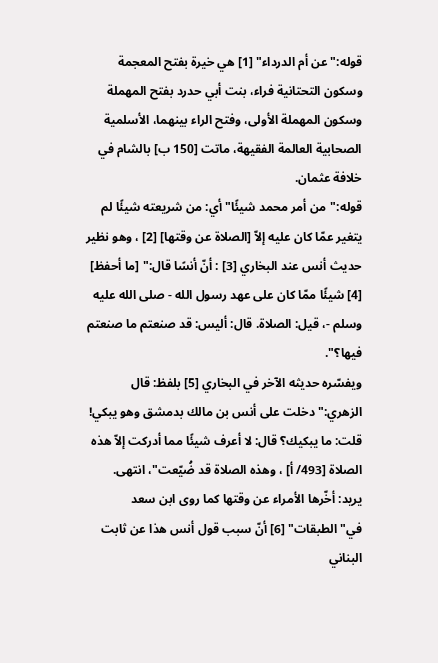قوله:"عن أم الدرداء" [1] هي خيرة بفتح المعجمة وسكون التحتانية فراء، بنت أبي حدرد بفتح المهملة وسكون المهملة الأولى، وفتح الراء بينهما، الأسلمية الصحابية العالمة الفقيهة، ماتت [150 ب] بالشام في خلافة عثمان.
قوله:"من أمر محمد شيئًا"أي: من شريعته شيئًا لم يتغير عمّا كان عليه إلاّ [الصلاة عن وقتها] [2] ، وهو نظير حديث أنس عند البخاري [3] : أنّ أنسًا قال:" [ما أحفظ] [4] شيئًا ممّا كان على عهد رسول الله - صلى الله عليه وسلم -، قيل: الصلاة. قال: أليس: قد صنعتم ما صنعتم فيها؟".
ويفسّره حديثه الآخر في البخاري [5] بلفظ: قال الزهري:"دخلت على أنس بن مالك بدمشق وهو يبكي! قلت: ما يبكيك؟ قال: لا أعرف شيئًا مما أدركت إلاّ هذه الصلاة [493/ أ] ، وهذه الصلاة قد ضُيّعت"، انتهى.
يريد: أخّرها الأمراء عن وقتها كما روى ابن سعد في"الطبقات" [6] أنّ سبب قول أنس هذا عن ثابت البناني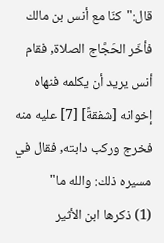قال:"كنّا مع أنس بن مالك فأخّر الحَجَّاج الصلاة, فقام أنس يريد أن يكلمه فنهاه إخوانه [شفقةً] [7] عليه منه فخرج وركب دابته, فقال في مسيره ذلك: والله ما"
(1) ذكرها ابن الأثير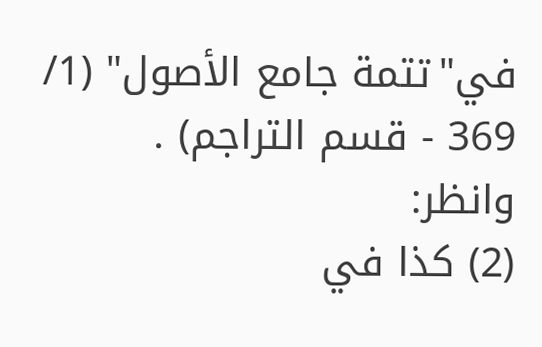في"تتمة جامع الأصول" (1/ 369 - قسم التراجم) .
وانظر:
(2) كذا في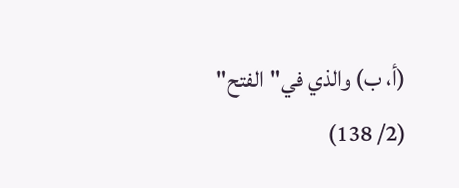(أ، ب) والذي في"الفتح" (2/ 138)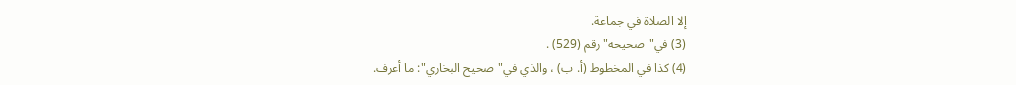إلا الصلاة في جماعة.
(3) في"صحيحه"رقم (529) .
(4) كذا في المخطوط (أ. ب) ، والذي في"صحيح البخاري": ما أعرف.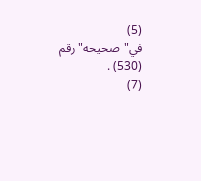(5) في"صحيحه"رقم (530) .
(7)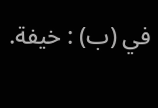في (ب) : خيفة.